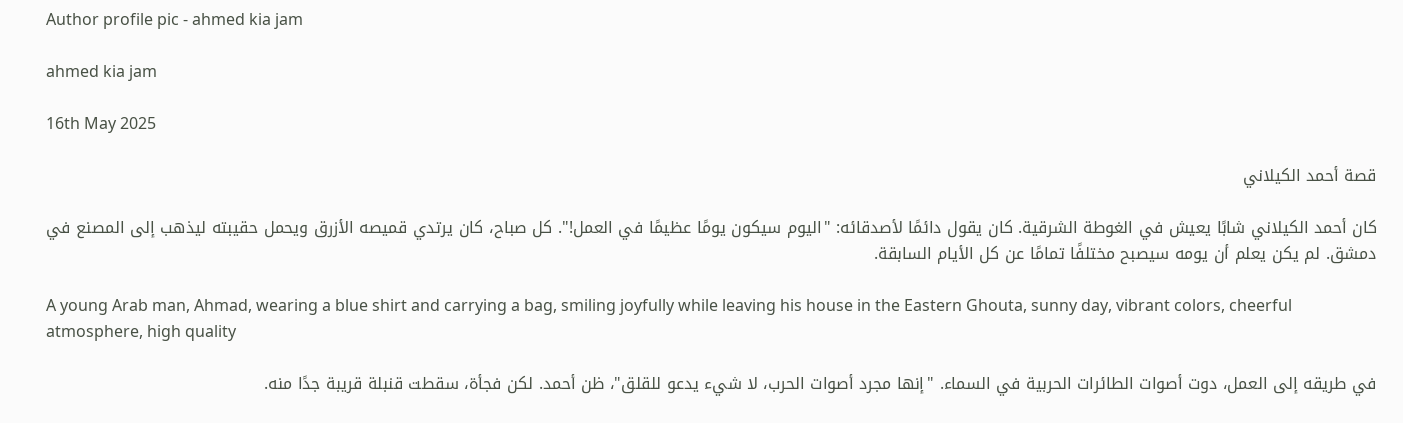Author profile pic - ahmed kia jam

ahmed kia jam

16th May 2025

قصة أحمد الكيلاني

كان أحمد الكيلاني شابًا يعيش في الغوطة الشرقية. كان يقول دائمًا لأصدقائه: "اليوم سيكون يومًا عظيمًا في العمل!". كل صباح، كان يرتدي قميصه الأزرق ويحمل حقيبته ليذهب إلى المصنع في دمشق. لم يكن يعلم أن يومه سيصبح مختلفًا تمامًا عن كل الأيام السابقة.

A young Arab man, Ahmad, wearing a blue shirt and carrying a bag, smiling joyfully while leaving his house in the Eastern Ghouta, sunny day, vibrant colors, cheerful atmosphere, high quality

في طريقه إلى العمل، دوت أصوات الطائرات الحربية في السماء. "إنها مجرد أصوات الحرب، لا شيء يدعو للقلق"، ظن أحمد. لكن فجأة، سقطت قنبلة قريبة جدًا منه.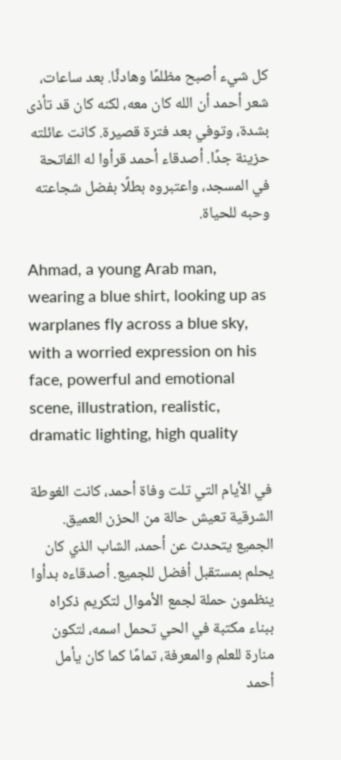كل شيء أصبح مظلمًا وهادئًا. بعد ساعات، شعر أحمد أن الله كان معه، لكنه كان قد تأذى بشدة، وتوفي بعد فترة قصيرة. كانت عائلته حزينة جدًا. أصدقاء أحمد قرأوا له الفاتحة في المسجد، واعتبروه بطلًا بفضل شجاعته وحبه للحياة.

Ahmad, a young Arab man, wearing a blue shirt, looking up as warplanes fly across a blue sky, with a worried expression on his face, powerful and emotional scene, illustration, realistic, dramatic lighting, high quality

في الأيام التي تلت وفاة أحمد، كانت الغوطة الشرقية تعيش حالة من الحزن العميق. الجميع يتحدث عن أحمد، الشاب الذي كان يحلم بمستقبل أفضل للجميع. أصدقاءه بدأوا ينظمون حملة لجمع الأموال لتكريم ذكراه ببناء مكتبة في الحي تحمل اسمه، لتكون منارة للعلم والمعرفة، تمامًا كما كان يأمل أحمد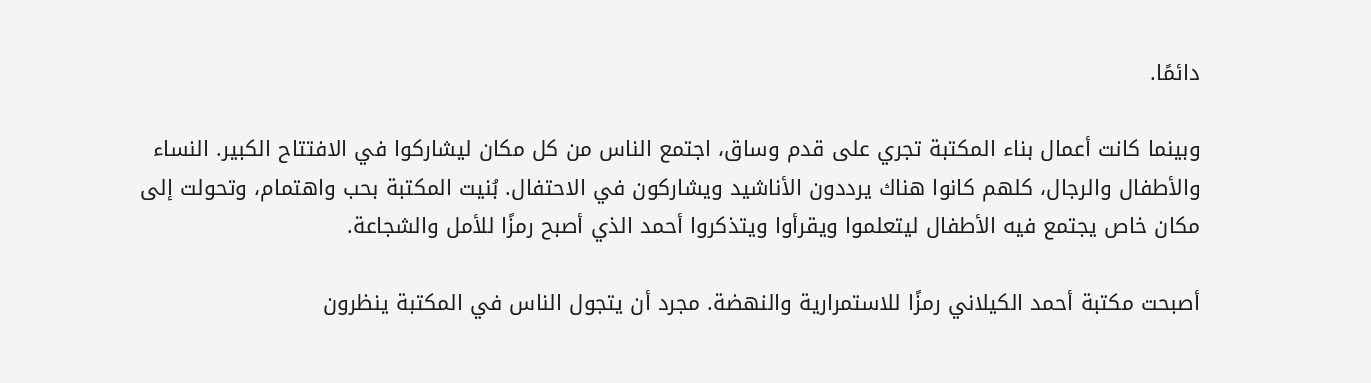دائمًا.

وبينما كانت أعمال بناء المكتبة تجري على قدم وساق، اجتمع الناس من كل مكان ليشاركوا في الافتتاح الكبير. النساء والأطفال والرجال، كلهم كانوا هناك يرددون الأناشيد ويشاركون في الاحتفال. بُنيت المكتبة بحب واهتمام، وتحولت إلى مكان خاص يجتمع فيه الأطفال ليتعلموا ويقرأوا ويتذكروا أحمد الذي أصبح رمزًا للأمل والشجاعة.

أصبحت مكتبة أحمد الكيلاني رمزًا للاستمرارية والنهضة. مجرد أن يتجول الناس في المكتبة ينظرون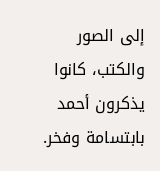إلى الصور والكتب، كانوا يذكرون أحمد بابتسامة وفخر.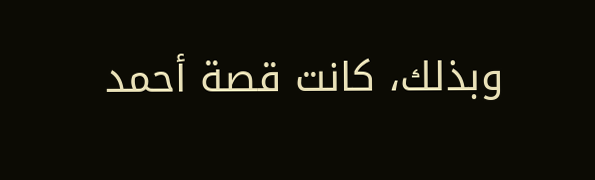وبذلك، كانت قصة أحمد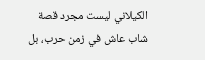الكيلاني ليست مجرد قصة شاب عاش في زمن حرب، بل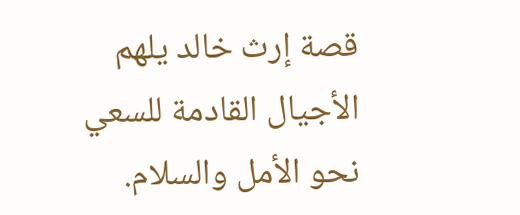قصة إرث خالد يلهم الأجيال القادمة للسعي نحو الأمل والسلام.